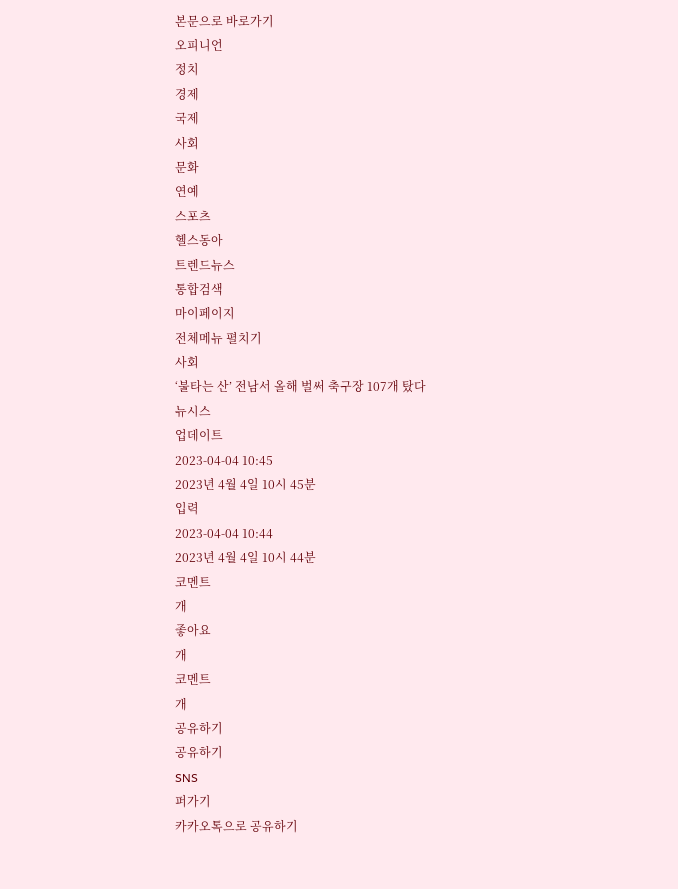본문으로 바로가기
오피니언
정치
경제
국제
사회
문화
연예
스포츠
헬스동아
트렌드뉴스
통합검색
마이페이지
전체메뉴 펼치기
사회
‘불타는 산’ 전남서 올해 벌써 축구장 107개 탔다
뉴시스
업데이트
2023-04-04 10:45
2023년 4월 4일 10시 45분
입력
2023-04-04 10:44
2023년 4월 4일 10시 44분
코멘트
개
좋아요
개
코멘트
개
공유하기
공유하기
SNS
퍼가기
카카오톡으로 공유하기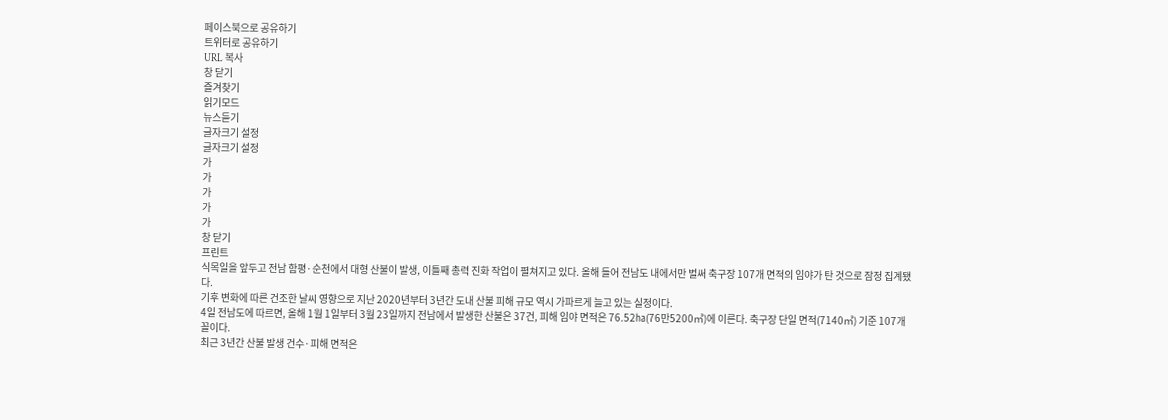페이스북으로 공유하기
트위터로 공유하기
URL 복사
창 닫기
즐겨찾기
읽기모드
뉴스듣기
글자크기 설정
글자크기 설정
가
가
가
가
가
창 닫기
프린트
식목일을 앞두고 전남 함평·순천에서 대형 산불이 발생, 이틀째 총력 진화 작업이 펼쳐지고 있다. 올해 들어 전남도 내에서만 벌써 축구장 107개 면적의 임야가 탄 것으로 잠정 집계됐다.
기후 변화에 따른 건조한 날씨 영향으로 지난 2020년부터 3년간 도내 산불 피해 규모 역시 가파르게 늘고 있는 실정이다.
4일 전남도에 따르면, 올해 1월 1일부터 3월 23일까지 전남에서 발생한 산불은 37건, 피해 임야 면적은 76.52㏊(76만5200㎡)에 이른다. 축구장 단일 면적(7140㎡) 기준 107개 꼴이다.
최근 3년간 산불 발생 건수·피해 면적은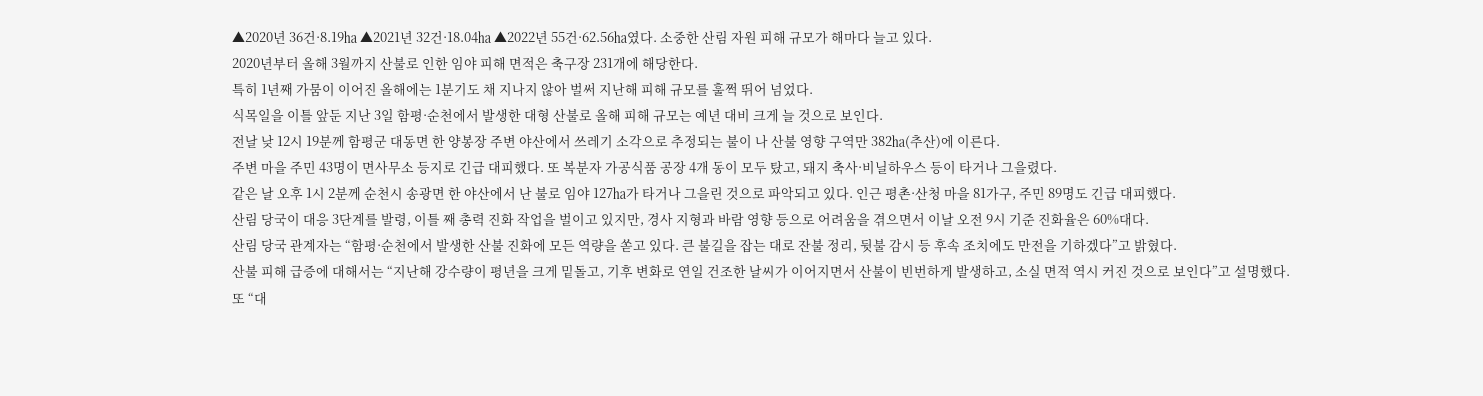▲2020년 36건·8.19㏊ ▲2021년 32건·18.04㏊ ▲2022년 55건·62.56㏊였다. 소중한 산림 자원 피해 규모가 해마다 늘고 있다.
2020년부터 올해 3월까지 산불로 인한 임야 피해 면적은 축구장 231개에 해당한다.
특히 1년째 가뭄이 이어진 올해에는 1분기도 채 지나지 않아 벌써 지난해 피해 규모를 훌쩍 뛰어 넘었다.
식목일을 이틀 앞둔 지난 3일 함평·순천에서 발생한 대형 산불로 올해 피해 규모는 예년 대비 크게 늘 것으로 보인다.
전날 낮 12시 19분께 함평군 대동면 한 양봉장 주변 야산에서 쓰레기 소각으로 추정되는 불이 나 산불 영향 구역만 382㏊(추산)에 이른다.
주변 마을 주민 43명이 면사무소 등지로 긴급 대피했다. 또 복분자 가공식품 공장 4개 동이 모두 탔고, 돼지 축사·비닐하우스 등이 타거나 그을렸다.
같은 날 오후 1시 2분께 순천시 송광면 한 야산에서 난 불로 임야 127㏊가 타거나 그을린 것으로 파악되고 있다. 인근 평촌·산청 마을 81가구, 주민 89명도 긴급 대피했다.
산림 당국이 대응 3단계를 발령, 이틀 째 총력 진화 작업을 벌이고 있지만, 경사 지형과 바람 영향 등으로 어려움을 겪으면서 이날 오전 9시 기준 진화율은 60%대다.
산림 당국 관계자는 “함평·순천에서 발생한 산불 진화에 모든 역량을 쏟고 있다. 큰 불길을 잡는 대로 잔불 정리, 뒷불 감시 등 후속 조치에도 만전을 기하겠다”고 밝혔다.
산불 피해 급증에 대해서는 “지난해 강수량이 평년을 크게 밑돌고, 기후 변화로 연일 건조한 날씨가 이어지면서 산불이 빈번하게 발생하고, 소실 면적 역시 커진 것으로 보인다”고 설명했다.
또 “대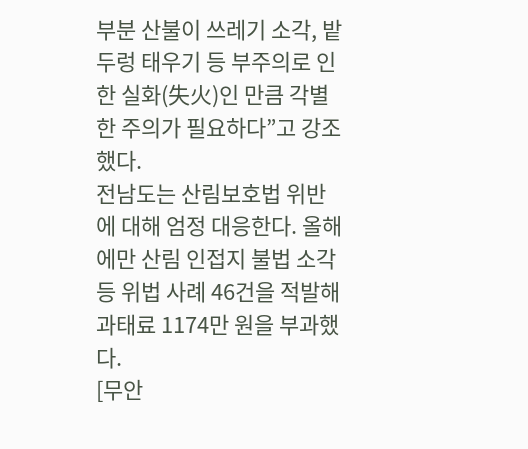부분 산불이 쓰레기 소각, 밭두렁 태우기 등 부주의로 인한 실화(失火)인 만큼 각별한 주의가 필요하다”고 강조했다.
전남도는 산림보호법 위반에 대해 엄정 대응한다. 올해에만 산림 인접지 불법 소각 등 위법 사례 46건을 적발해 과태료 1174만 원을 부과했다.
[무안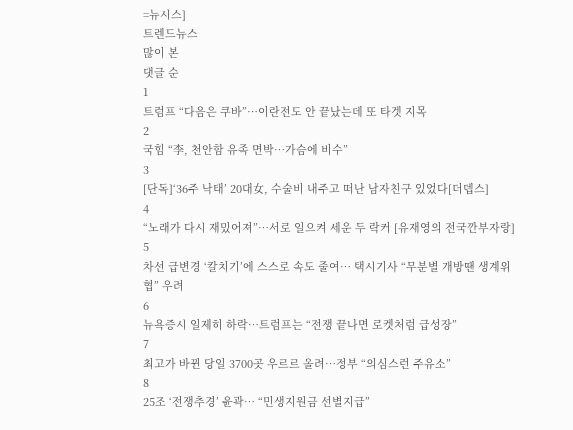=뉴시스]
트렌드뉴스
많이 본
댓글 순
1
트럼프 “다음은 쿠바”…이란전도 안 끝났는데 또 타겟 지목
2
국힘 “李, 천안함 유족 면박…가슴에 비수”
3
[단독]‘36주 낙태’ 20대女, 수술비 내주고 떠난 남자친구 있었다[더뎁스]
4
“노래가 다시 재밌어져”…서로 일으켜 세운 두 락커 [유재영의 전국깐부자랑]
5
차선 급변경 ‘칼치기’에 스스로 속도 줄여… 택시기사 “무분별 개방땐 생계위협” 우려
6
뉴욕증시 일제히 하락…트럼프는 “전쟁 끝나면 로켓처럼 급성장”
7
최고가 바뀐 당일 3700곳 우르르 올려…정부 “의심스런 주유소”
8
25조 ‘전쟁추경’ 윤곽… “민생지원금 선별지급”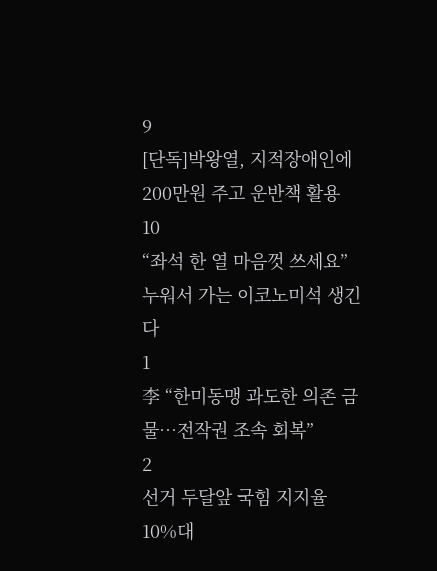9
[단독]박왕열, 지적장애인에 200만원 주고 운반책 활용
10
“좌석 한 열 마음껏 쓰세요” 누워서 가는 이코노미석 생긴다
1
李 “한미동맹 과도한 의존 금물…전작권 조속 회복”
2
선거 두달앞 국힘 지지율 10%대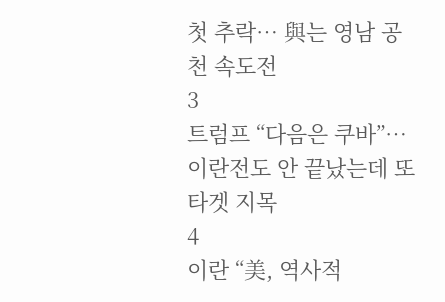첫 추락… 與는 영남 공천 속도전
3
트럼프 “다음은 쿠바”…이란전도 안 끝났는데 또 타겟 지목
4
이란 “美, 역사적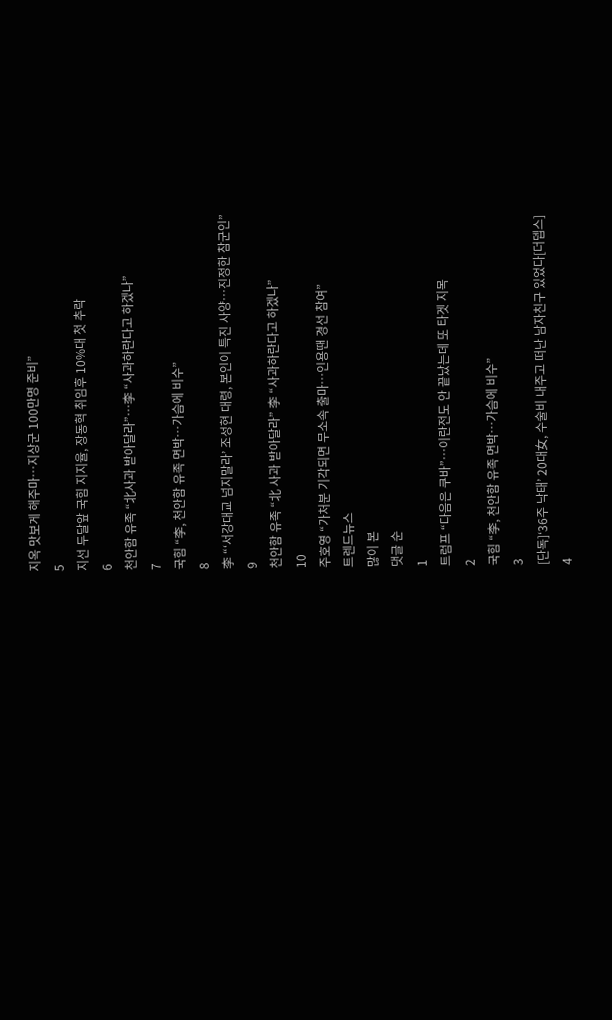지옥 맛보게 해주마…지상군 100만명 준비”
5
지선 두달앞 국힘 지지율, 장동혁 취임후 10%대 첫 추락
6
천안함 유족 “北사과 받아달라”…李 “사과하란다고 하겠나”
7
국힘 “李, 천안함 유족 면박…가슴에 비수”
8
李 “‘서강대교 넘지말라’ 조성현 대령, 본인이 특진 사양…진정한 참군인”
9
천안함 유족 “北 사과 받아달라” 李 “사과하란다고 하겠나”
10
주호영 “가처분 기각되면 무소속 출마…인용땐 경선 참여”
트렌드뉴스
많이 본
댓글 순
1
트럼프 “다음은 쿠바”…이란전도 안 끝났는데 또 타겟 지목
2
국힘 “李, 천안함 유족 면박…가슴에 비수”
3
[단독]‘36주 낙태’ 20대女, 수술비 내주고 떠난 남자친구 있었다[더뎁스]
4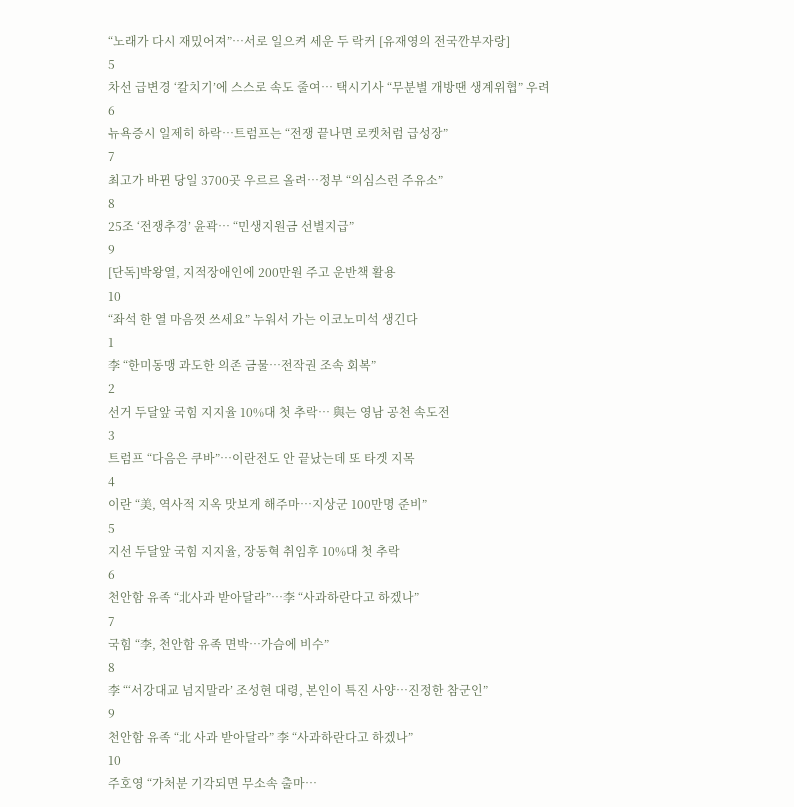“노래가 다시 재밌어져”…서로 일으켜 세운 두 락커 [유재영의 전국깐부자랑]
5
차선 급변경 ‘칼치기’에 스스로 속도 줄여… 택시기사 “무분별 개방땐 생계위협” 우려
6
뉴욕증시 일제히 하락…트럼프는 “전쟁 끝나면 로켓처럼 급성장”
7
최고가 바뀐 당일 3700곳 우르르 올려…정부 “의심스런 주유소”
8
25조 ‘전쟁추경’ 윤곽… “민생지원금 선별지급”
9
[단독]박왕열, 지적장애인에 200만원 주고 운반책 활용
10
“좌석 한 열 마음껏 쓰세요” 누워서 가는 이코노미석 생긴다
1
李 “한미동맹 과도한 의존 금물…전작권 조속 회복”
2
선거 두달앞 국힘 지지율 10%대 첫 추락… 與는 영남 공천 속도전
3
트럼프 “다음은 쿠바”…이란전도 안 끝났는데 또 타겟 지목
4
이란 “美, 역사적 지옥 맛보게 해주마…지상군 100만명 준비”
5
지선 두달앞 국힘 지지율, 장동혁 취임후 10%대 첫 추락
6
천안함 유족 “北사과 받아달라”…李 “사과하란다고 하겠나”
7
국힘 “李, 천안함 유족 면박…가슴에 비수”
8
李 “‘서강대교 넘지말라’ 조성현 대령, 본인이 특진 사양…진정한 참군인”
9
천안함 유족 “北 사과 받아달라” 李 “사과하란다고 하겠나”
10
주호영 “가처분 기각되면 무소속 출마…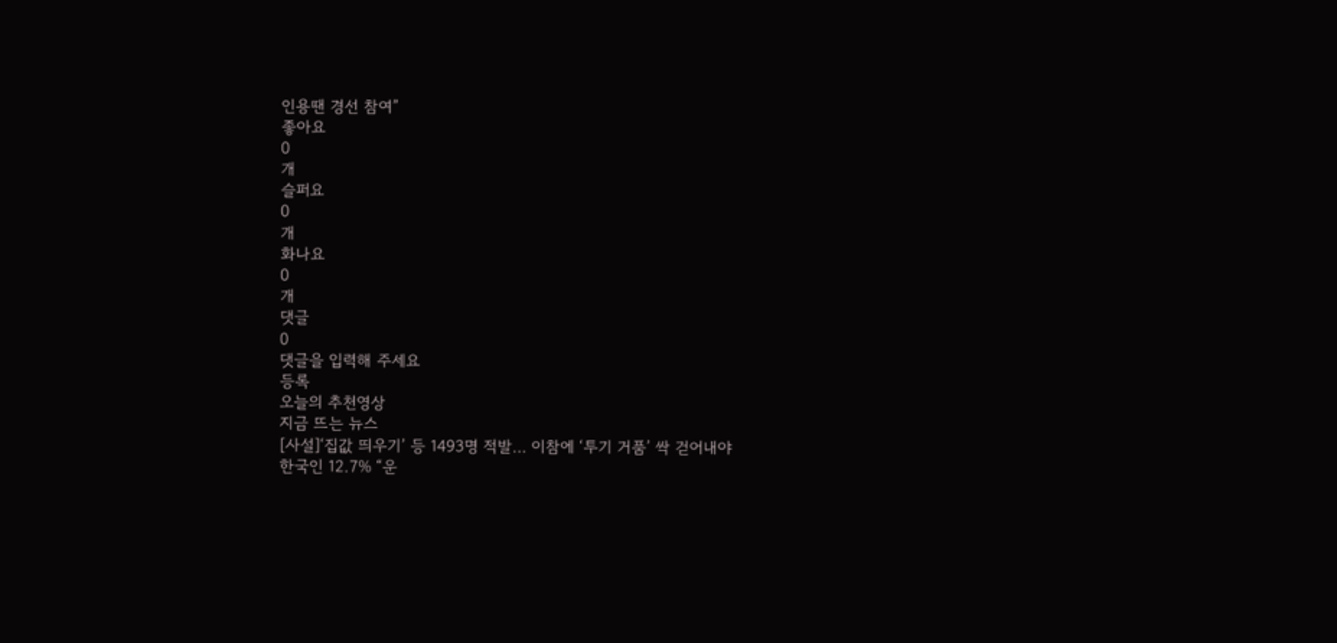인용땐 경선 참여”
좋아요
0
개
슬퍼요
0
개
화나요
0
개
댓글
0
댓글을 입력해 주세요
등록
오늘의 추천영상
지금 뜨는 뉴스
[사설]‘집값 띄우기’ 등 1493명 적발… 이참에 ‘투기 거품’ 싹 걷어내야
한국인 12.7% “운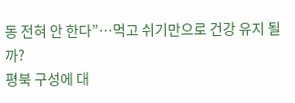동 전혀 안 한다”…먹고 쉬기만으로 건강 유지 될까?
평북 구성에 대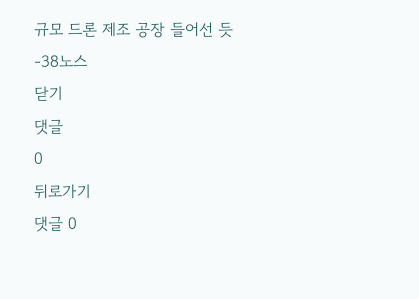규모 드론 제조 공장 들어선 듯-38노스
닫기
댓글
0
뒤로가기
댓글 0